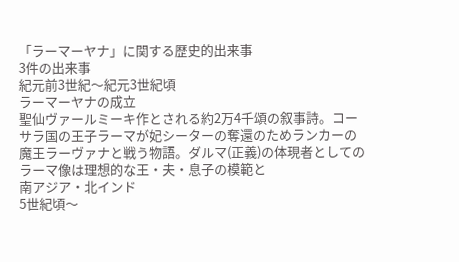「ラーマーヤナ」に関する歴史的出来事
3件の出来事
紀元前3世紀〜紀元3世紀頃
ラーマーヤナの成立
聖仙ヴァールミーキ作とされる約2万4千頌の叙事詩。コーサラ国の王子ラーマが妃シーターの奪還のためランカーの魔王ラーヴァナと戦う物語。ダルマ(正義)の体現者としてのラーマ像は理想的な王・夫・息子の模範と
南アジア・北インド
5世紀頃〜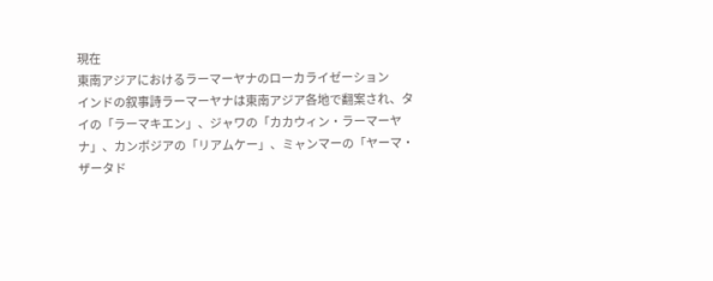現在
東南アジアにおけるラーマーヤナのローカライゼーション
インドの叙事詩ラーマーヤナは東南アジア各地で翻案され、タイの「ラーマキエン」、ジャワの「カカウィン・ラーマーヤナ」、カンボジアの「リアムケー」、ミャンマーの「ヤーマ・ザータド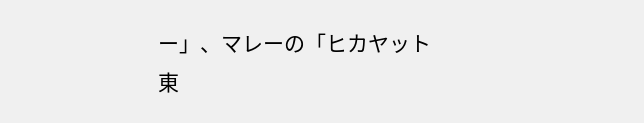ー」、マレーの「ヒカヤット
東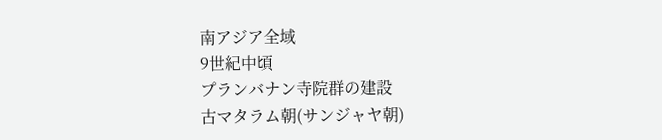南アジア全域
9世紀中頃
プランバナン寺院群の建設
古マタラム朝(サンジャヤ朝)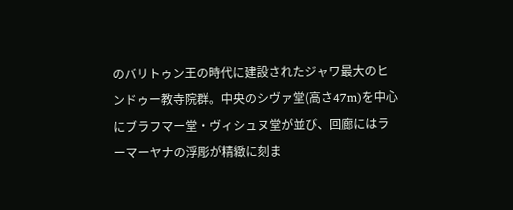のバリトゥン王の時代に建設されたジャワ最大のヒンドゥー教寺院群。中央のシヴァ堂(高さ47m)を中心にブラフマー堂・ヴィシュヌ堂が並び、回廊にはラーマーヤナの浮彫が精緻に刻ま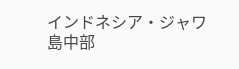インドネシア・ジャワ島中部